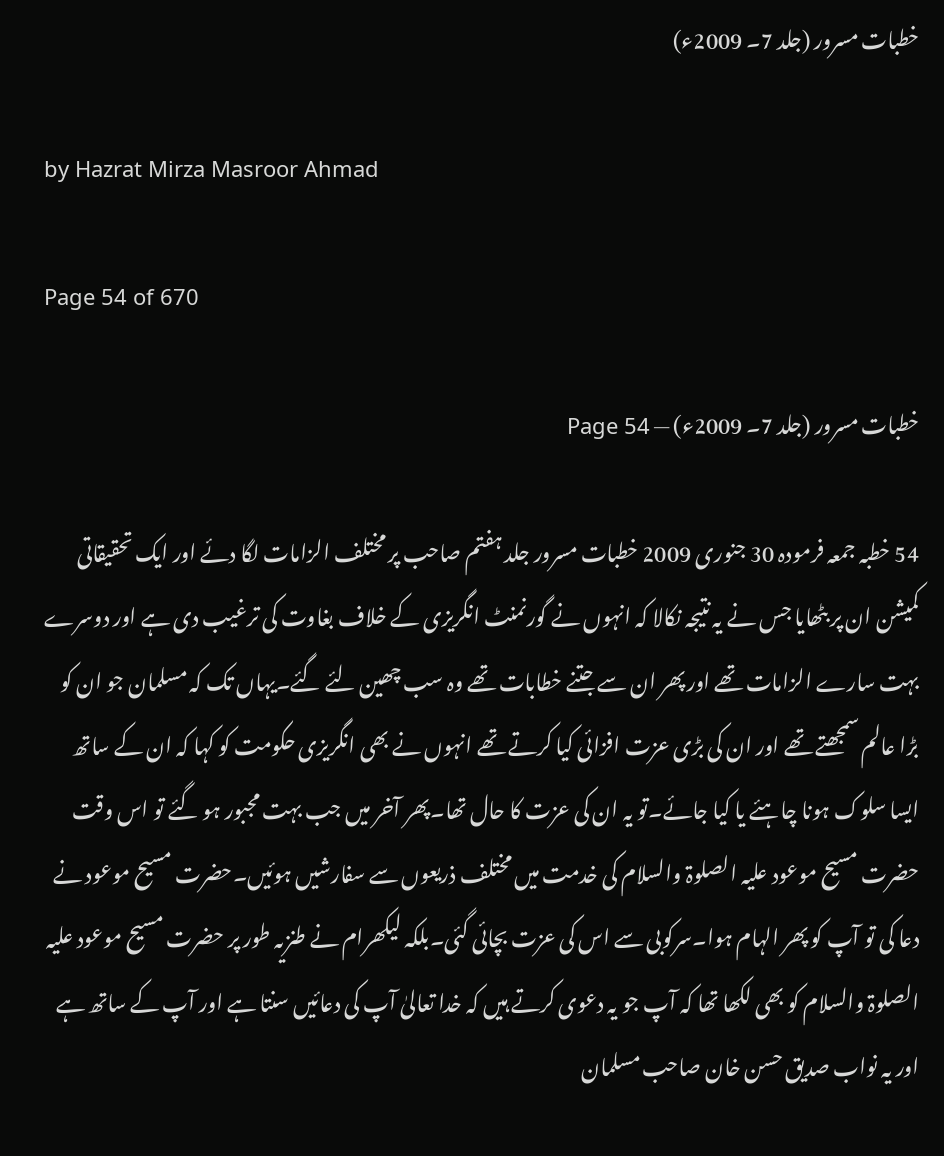خطبات مسرور (جلد 7۔ 2009ء)

by Hazrat Mirza Masroor Ahmad

Page 54 of 670

خطبات مسرور (جلد 7۔ 2009ء) — Page 54

54 خطبہ جمعہ فرمودہ 30 جنوری 2009 خطبات مسرور جلد ہفتم صاحب پر مختلف الزامات لگا دئے اور ایک تحقیقاتی کمیشن ان پر بٹھایا جس نے یہ نتیجہ نکالا کہ انہوں نے گورنمنٹ انگریزی کے خلاف بغاوت کی ترغیب دی ہے اور دوسرے بہت سارے الزامات تھے اور پھر ان سے جتنے خطابات تھے وہ سب چھین لئے گئے۔یہاں تک کہ مسلمان جو ان کو بڑا عالم سمجھتے تھے اور ان کی بڑی عزت افزائی کیا کرتے تھے انہوں نے بھی انگریزی حکومت کو کہا کہ ان کے ساتھ ایسا سلوک ہونا چاہئے یا کیا جائے۔تو یہ ان کی عزت کا حال تھا۔پھر آخر میں جب بہت مجبور ہو گئے تو اس وقت حضرت مسیح موعود علیہ الصلوۃ والسلام کی خدمت میں مختلف ذریعوں سے سفارشیں ہوئیں۔حضرت مسیح موعود نے دعا کی تو آپ کو پھر الہام ہوا۔سرکوبی سے اس کی عزت بچائی گئی۔بلکہ لیکھرام نے طنزیہ طور پر حضرت مسیح موعود علیہ الصلوۃ والسلام کو بھی لکھا تھا کہ آپ جو یہ دعوی کرتے ہیں کہ خدا تعالیٰ آپ کی دعائیں سنتا ہے اور آپ کے ساتھ ہے اور یہ نواب صدیق حسن خان صاحب مسلمان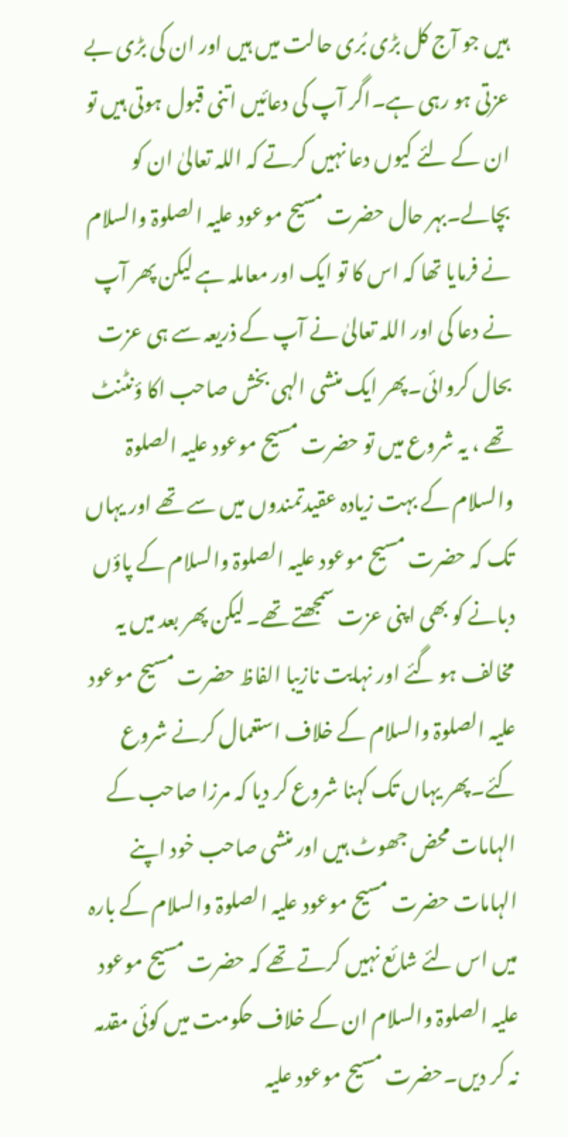ہیں جو آج کل بڑی بُری حالت میں ہیں اور ان کی بڑی بے عزتی ہو رہی ہے۔اگر آپ کی دعائیں اتنی قبول ہوتی ہیں تو ان کے لئے کیوں دعا نہیں کرتے کہ اللہ تعالیٰ ان کو بچالے۔بہر حال حضرت مسیح موعود علیہ الصلوۃ والسلام نے فرمایا تھا کہ اس کا تو ایک اور معاملہ ہے لیکن پھر آپ نے دعا کی اور اللہ تعالیٰ نے آپ کے ذریعہ سے ہی عزت بحال کروائی۔پھر ایک منشی الہی بخش صاحب اکا ؤنٹنٹ تھے ، یہ شروع میں تو حضرت مسیح موعود علیہ الصلوۃ والسلام کے بہت زیادہ عقیدتمندوں میں سے تھے اور یہاں تک کہ حضرت مسیح موعود علیہ الصلوۃ والسلام کے پاؤں دبانے کو بھی اپنی عزت سمجھتے تھے۔لیکن پھر بعد میں یہ مخالف ہو گئے اور نہایت نازیبا الفاظ حضرت مسیح موعود علیہ الصلوۃ والسلام کے خلاف استعمال کرنے شروع کئے۔پھر یہاں تک کہنا شروع کر دیا کہ مرزا صاحب کے الہامات محض جھوٹ ہیں اور منشی صاحب خود اپنے الہامات حضرت مسیح موعود علیہ الصلوۃ والسلام کے بارہ میں اس لئے شائع نہیں کرتے تھے کہ حضرت مسیح موعود علیہ الصلوۃ والسلام ان کے خلاف حکومت میں کوئی مقدمہ نہ کر دیں۔حضرت مسیح موعود علیہ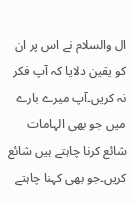ال والسلام نے اس پر ان کو یقین دلایا کہ آپ فکر نہ کریں۔آپ میرے بارے میں جو بھی الہامات شائع کرنا چاہتے ہیں شائع کریں۔جو بھی کہنا چاہتے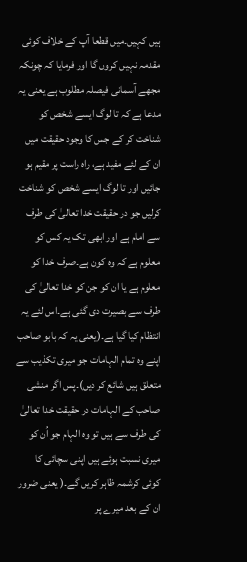ہیں کہیں۔میں قطعا آپ کے خلاف کوئی مقدمہ نہیں کروں گا اور فرمایا کہ چونکہ مجھے آسمانی فیصلہ مطلوب ہے یعنی یہ مدعا ہے کہ تا لوگ ایسے شخص کو شناخت کر کے جس کا وجود حقیقت میں ان کے لئے مفید ہے، راہ راست پر مقیم ہو جائیں اور تا لوگ ایسے شخص کو شناخت کرلیں جو در حقیقت خدا تعالیٰ کی طرف سے امام ہے اور ابھی تک یہ کس کو معلوم ہے کہ وہ کون ہے۔صرف خدا کو معلوم ہے یا ان کو جن کو خدا تعالیٰ کی طرف سے بصیرت دی گئی ہے۔اس لئے یہ انتظام کیا گیا ہے۔(یعنی یہ کہ بابو صاحب اپنے وہ تمام الہامات جو میری تکذیب سے متعلق ہیں شائع کر دیں)۔پس اگر منشی صاحب کے الہامات در حقیقت خدا تعالیٰ کی طرف سے ہیں تو وہ الہام جو اُن کو میری نسبت ہوئے ہیں اپنی سچائی کا کوئی کرشمہ ظاہر کریں گے۔( یعنی ضرور ان کے بعد میرے پر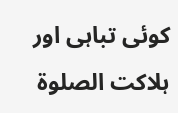کوئی تباہی اور ہلاکت الصلوة